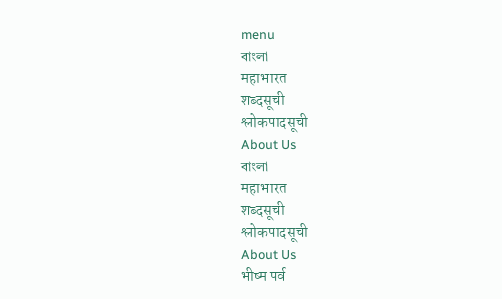menu
বাংলা
महाभारत
शब्दसूची
श्लोकपादसूची
About Us
বাংলা
महाभारत
शब्दसूची
श्लोकपादसूची
About Us
भीष्म पर्व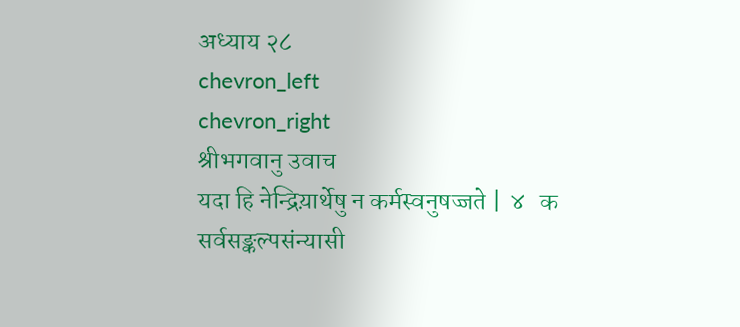अध्याय २८
chevron_left
chevron_right
श्रीभगवानु उवाच
यदा हि नेन्द्रिय़ार्थेषु न कर्मस्वनुषज्जते |  ४   क
सर्वसङ्कल्पसंन्यासी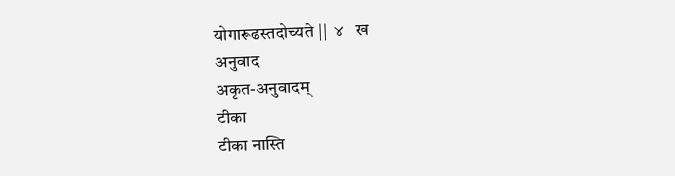योगारूढस्तदोच्यते ||  ४   ख
अनुवाद
अकृत-अनुवादम्
टीका
टीका नास्ति